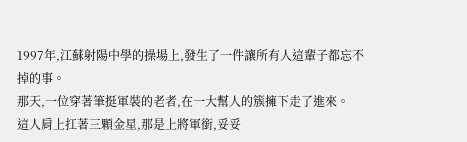1997年,江蘇射陽中學的操場上,發生了一件讓所有人這輩子都忘不掉的事。
那天,一位穿著筆挺軍裝的老者,在一大幫人的簇擁下走了進來。
這人肩上扛著三顆金星,那是上將軍銜,妥妥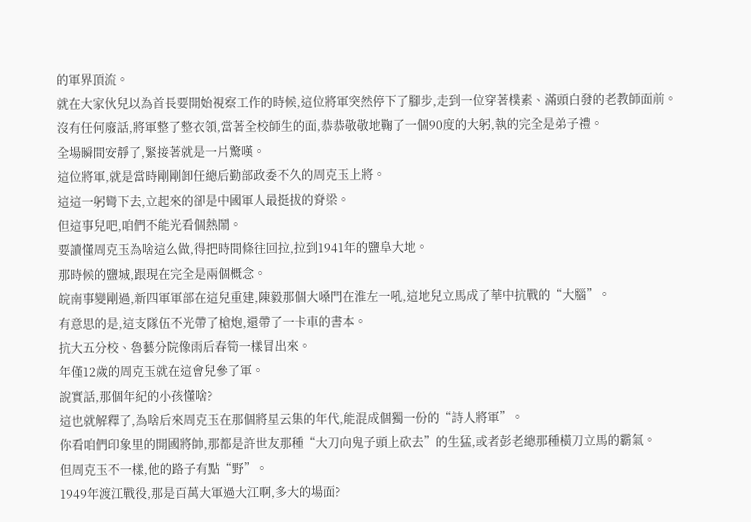的軍界頂流。
就在大家伙兒以為首長要開始視察工作的時候,這位將軍突然停下了腳步,走到一位穿著樸素、滿頭白發的老教師面前。
沒有任何廢話,將軍整了整衣領,當著全校師生的面,恭恭敬敬地鞠了一個90度的大躬,執的完全是弟子禮。
全場瞬間安靜了,緊接著就是一片驚嘆。
這位將軍,就是當時剛剛卸任總后勤部政委不久的周克玉上將。
這這一躬彎下去,立起來的卻是中國軍人最挺拔的脊梁。
但這事兒吧,咱們不能光看個熱鬧。
要讀懂周克玉為啥這么做,得把時間條往回拉,拉到1941年的鹽阜大地。
那時候的鹽城,跟現在完全是兩個概念。
皖南事變剛過,新四軍軍部在這兒重建,陳毅那個大嗓門在淮左一吼,這地兒立馬成了華中抗戰的“大腦”。
有意思的是,這支隊伍不光帶了槍炮,還帶了一卡車的書本。
抗大五分校、魯藝分院像雨后春筍一樣冒出來。
年僅12歲的周克玉就在這會兒參了軍。
說實話,那個年紀的小孩懂啥?
這也就解釋了,為啥后來周克玉在那個將星云集的年代,能混成個獨一份的“詩人將軍”。
你看咱們印象里的開國將帥,那都是許世友那種“大刀向鬼子頭上砍去”的生猛,或者彭老總那種橫刀立馬的霸氣。
但周克玉不一樣,他的路子有點“野”。
1949年渡江戰役,那是百萬大軍過大江啊,多大的場面?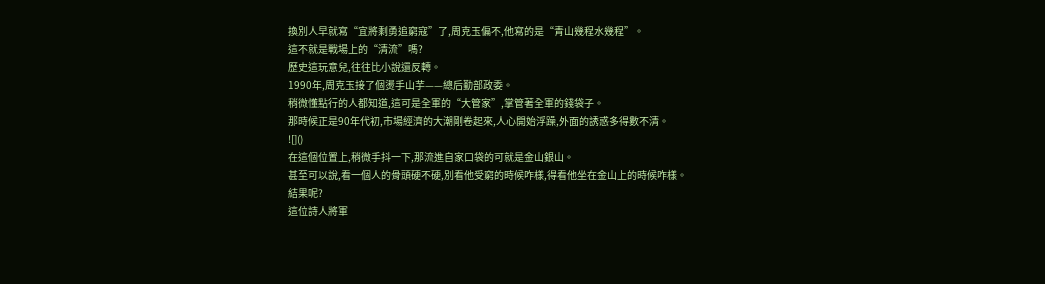換別人早就寫“宜將剩勇追窮寇”了,周克玉偏不,他寫的是“青山幾程水幾程”。
這不就是戰場上的“清流”嗎?
歷史這玩意兒,往往比小說還反轉。
1990年,周克玉接了個燙手山芋——總后勤部政委。
稍微懂點行的人都知道,這可是全軍的“大管家”,掌管著全軍的錢袋子。
那時候正是90年代初,市場經濟的大潮剛卷起來,人心開始浮躁,外面的誘惑多得數不清。
![]()
在這個位置上,稍微手抖一下,那流進自家口袋的可就是金山銀山。
甚至可以說,看一個人的骨頭硬不硬,別看他受窮的時候咋樣,得看他坐在金山上的時候咋樣。
結果呢?
這位詩人將軍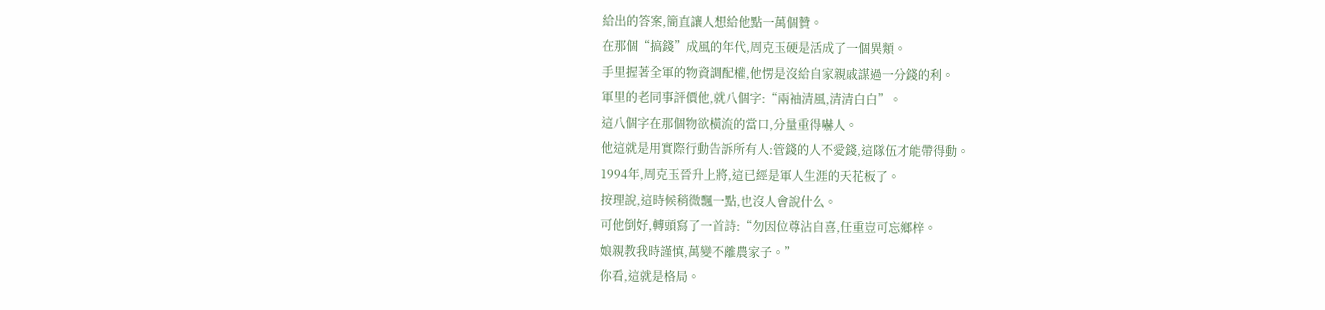給出的答案,簡直讓人想給他點一萬個贊。
在那個“搞錢”成風的年代,周克玉硬是活成了一個異類。
手里握著全軍的物資調配權,他愣是沒給自家親戚謀過一分錢的利。
軍里的老同事評價他,就八個字:“兩袖清風,清清白白”。
這八個字在那個物欲橫流的當口,分量重得嚇人。
他這就是用實際行動告訴所有人:管錢的人不愛錢,這隊伍才能帶得動。
1994年,周克玉晉升上將,這已經是軍人生涯的天花板了。
按理說,這時候稍微飄一點,也沒人會說什么。
可他倒好,轉頭寫了一首詩:“勿因位尊沾自喜,任重豈可忘鄉梓。
娘親教我時謹慎,萬變不離農家子。”
你看,這就是格局。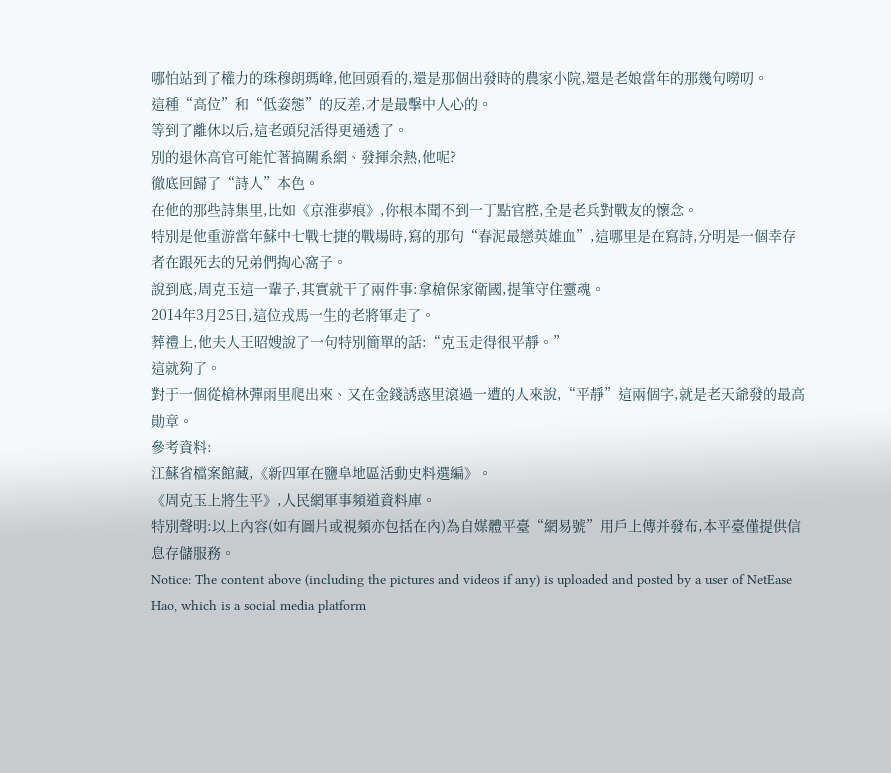哪怕站到了權力的珠穆朗瑪峰,他回頭看的,還是那個出發時的農家小院,還是老娘當年的那幾句嘮叨。
這種“高位”和“低姿態”的反差,才是最擊中人心的。
等到了離休以后,這老頭兒活得更通透了。
別的退休高官可能忙著搞關系網、發揮余熱,他呢?
徹底回歸了“詩人”本色。
在他的那些詩集里,比如《京淮夢痕》,你根本聞不到一丁點官腔,全是老兵對戰友的懷念。
特別是他重游當年蘇中七戰七捷的戰場時,寫的那句“春泥最戀英雄血”,這哪里是在寫詩,分明是一個幸存者在跟死去的兄弟們掏心窩子。
說到底,周克玉這一輩子,其實就干了兩件事:拿槍保家衛國,提筆守住靈魂。
2014年3月25日,這位戎馬一生的老將軍走了。
葬禮上,他夫人王昭嫂說了一句特別簡單的話:“克玉走得很平靜。”
這就夠了。
對于一個從槍林彈雨里爬出來、又在金錢誘惑里滾過一遭的人來說,“平靜”這兩個字,就是老天爺發的最高勛章。
參考資料:
江蘇省檔案館藏,《新四軍在鹽阜地區活動史料選編》。
《周克玉上將生平》,人民網軍事頻道資料庫。
特別聲明:以上內容(如有圖片或視頻亦包括在內)為自媒體平臺“網易號”用戶上傳并發布,本平臺僅提供信息存儲服務。
Notice: The content above (including the pictures and videos if any) is uploaded and posted by a user of NetEase Hao, which is a social media platform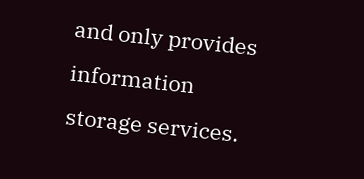and only provides information storage services.